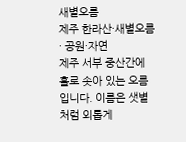새별오름
제주 한라산·새별오름 · 공원·자연
제주 서부 중산간에 홀로 솟아 있는 오름입니다. 이름은 샛별처럼 외롭게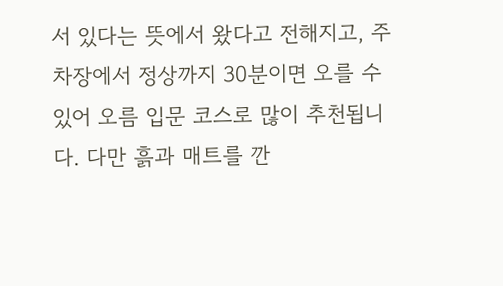서 있다는 뜻에서 왔다고 전해지고, 주차장에서 정상까지 30분이면 오를 수 있어 오름 입문 코스로 많이 추천됩니다. 다만 흙과 매트를 깐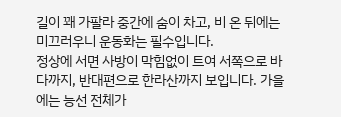길이 꽤 가팔라 중간에 숨이 차고, 비 온 뒤에는 미끄러우니 운동화는 필수입니다.
정상에 서면 사방이 막힘없이 트여 서쪽으로 바다까지, 반대편으로 한라산까지 보입니다. 가을에는 능선 전체가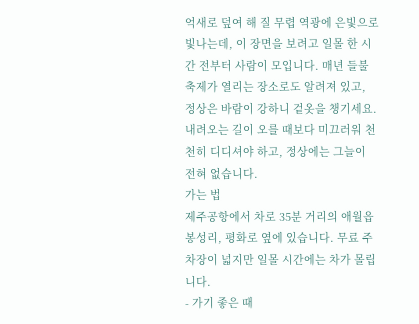억새로 덮여 해 질 무렵 역광에 은빛으로 빛나는데, 이 장면을 보려고 일몰 한 시간 전부터 사람이 모입니다. 매년 들불축제가 열리는 장소로도 알려져 있고, 정상은 바람이 강하니 겉옷을 챙기세요.
내려오는 길이 오를 때보다 미끄러워 천천히 디디셔야 하고, 정상에는 그늘이 전혀 없습니다.
가는 법
제주공항에서 차로 35분 거리의 애월읍 봉성리, 평화로 옆에 있습니다. 무료 주차장이 넓지만 일몰 시간에는 차가 몰립니다.
- 가기 좋은 때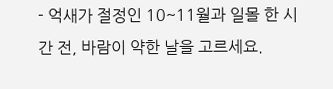- 억새가 절정인 10~11월과 일몰 한 시간 전, 바람이 약한 날을 고르세요.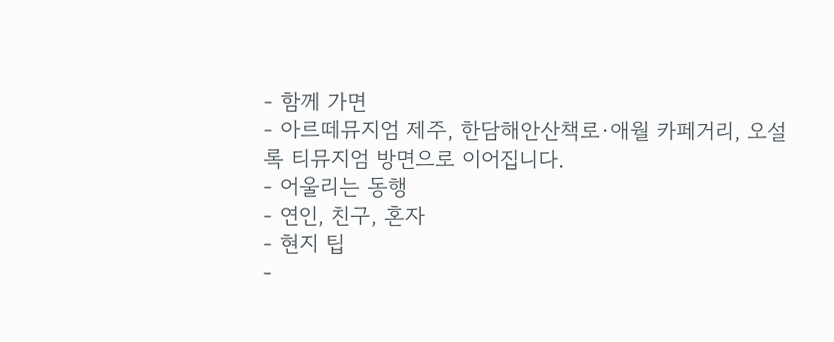- 함께 가면
- 아르떼뮤지엄 제주, 한담해안산책로·애월 카페거리, 오설록 티뮤지엄 방면으로 이어집니다.
- 어울리는 동행
- 연인, 친구, 혼자
- 현지 팁
-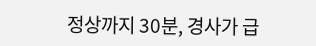정상까지 30분, 경사가 급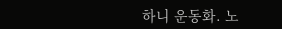하니 운동화. 노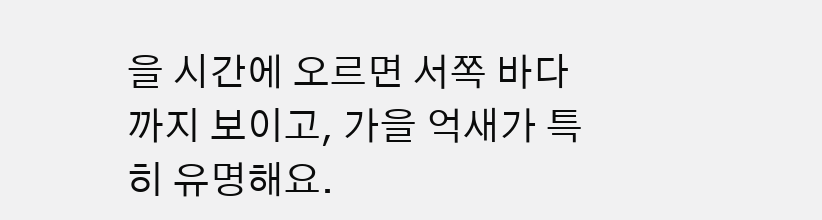을 시간에 오르면 서쪽 바다까지 보이고, 가을 억새가 특히 유명해요.